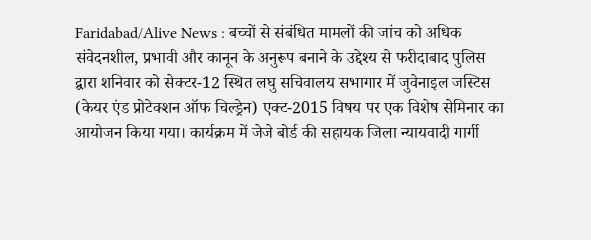Faridabad/Alive News : बच्चों से संबंधित मामलों की जांच को अधिक संवेदनशील, प्रभावी और कानून के अनुरूप बनाने के उद्देश्य से फरीदाबाद पुलिस द्वारा शनिवार को सेक्टर-12 स्थित लघु सचिवालय सभागार में जुवेनाइल जस्टिस (केयर एंड प्रोटेक्शन ऑफ चिल्ड्रेन) एक्ट-2015 विषय पर एक विशेष सेमिनार का आयोजन किया गया। कार्यक्रम में जेजे बोर्ड की सहायक जिला न्यायवादी गार्गी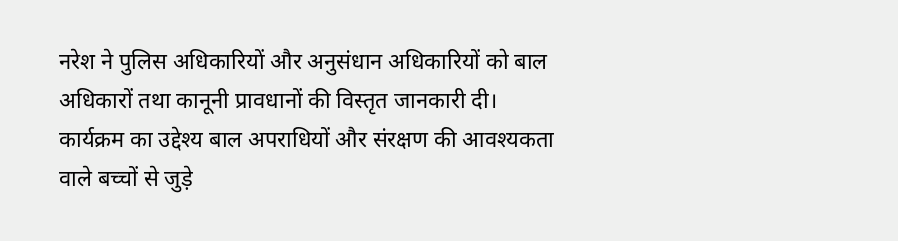नरेश ने पुलिस अधिकारियों और अनुसंधान अधिकारियों को बाल अधिकारों तथा कानूनी प्रावधानों की विस्तृत जानकारी दी।
कार्यक्रम का उद्देश्य बाल अपराधियों और संरक्षण की आवश्यकता वाले बच्चों से जुड़े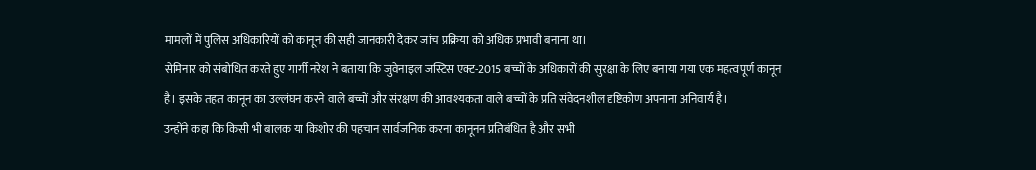मामलों में पुलिस अधिकारियों को कानून की सही जानकारी देकर जांच प्रक्रिया को अधिक प्रभावी बनाना था।
सेमिनार को संबोधित करते हुए गार्गी नरेश ने बताया कि जुवेनाइल जस्टिस एक्ट-2015 बच्चों के अधिकारों की सुरक्षा के लिए बनाया गया एक महत्वपूर्ण कानून है। इसके तहत कानून का उल्लंघन करने वाले बच्चों और संरक्षण की आवश्यकता वाले बच्चों के प्रति संवेदनशील दृष्टिकोण अपनाना अनिवार्य है।
उन्होंने कहा कि किसी भी बालक या किशोर की पहचान सार्वजनिक करना कानूनन प्रतिबंधित है और सभी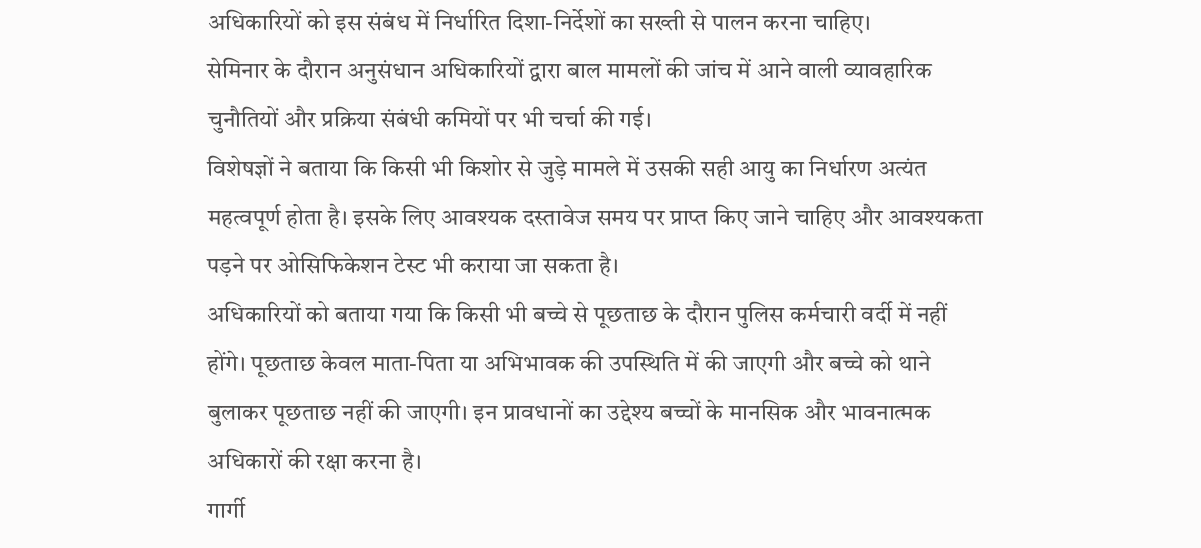अधिकारियों को इस संबंध में निर्धारित दिशा-निर्देशों का सख्ती से पालन करना चाहिए।
सेमिनार के दौरान अनुसंधान अधिकारियों द्वारा बाल मामलों की जांच में आने वाली व्यावहारिक चुनौतियों और प्रक्रिया संबंधी कमियों पर भी चर्चा की गई।
विशेषज्ञों ने बताया कि किसी भी किशोर से जुड़े मामले में उसकी सही आयु का निर्धारण अत्यंत महत्वपूर्ण होता है। इसके लिए आवश्यक दस्तावेज समय पर प्राप्त किए जाने चाहिए और आवश्यकता पड़ने पर ओसिफिकेशन टेस्ट भी कराया जा सकता है।
अधिकारियों को बताया गया कि किसी भी बच्चे से पूछताछ के दौरान पुलिस कर्मचारी वर्दी में नहीं होंगे। पूछताछ केवल माता-पिता या अभिभावक की उपस्थिति में की जाएगी और बच्चे को थाने बुलाकर पूछताछ नहीं की जाएगी। इन प्रावधानों का उद्देश्य बच्चों के मानसिक और भावनात्मक अधिकारों की रक्षा करना है।
गार्गी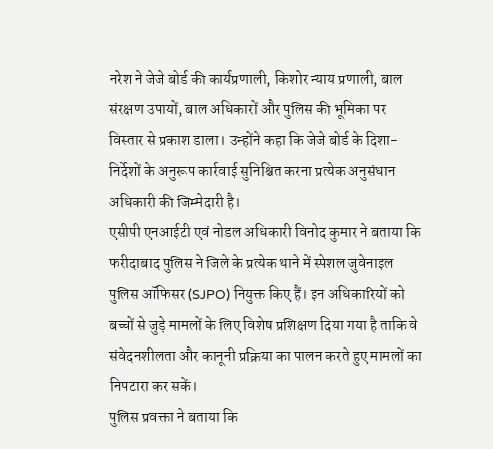नरेश ने जेजे बोर्ड की कार्यप्रणाली, किशोर न्याय प्रणाली, बाल संरक्षण उपायों, बाल अधिकारों और पुलिस की भूमिका पर विस्तार से प्रकाश डाला। उन्होंने कहा कि जेजे बोर्ड के दिशा-निर्देशों के अनुरूप कार्रवाई सुनिश्चित करना प्रत्येक अनुसंधान अधिकारी की जिम्मेदारी है।
एसीपी एनआईटी एवं नोडल अधिकारी विनोद कुमार ने बताया कि फरीदाबाद पुलिस ने जिले के प्रत्येक थाने में स्पेशल जुवेनाइल पुलिस ऑफिसर (SJPO) नियुक्त किए हैं। इन अधिकारियों को बच्चों से जुड़े मामलों के लिए विशेष प्रशिक्षण दिया गया है ताकि वे संवेदनशीलता और कानूनी प्रक्रिया का पालन करते हुए मामलों का निपटारा कर सकें।
पुलिस प्रवक्ता ने बताया कि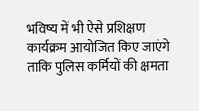भविष्य में भी ऐसे प्रशिक्षण कार्यक्रम आयोजित किए जाएंगे ताकि पुलिस कर्मियों की क्षमता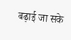बढ़ाई जा सके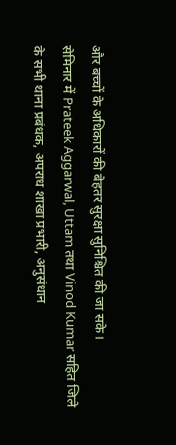और बच्चों के अधिकारों की बेहतर सुरक्षा सुनिश्चित की जा सके।
सेमिनार में Prateek Aggarwal, Uttam तथा Vinod Kumar सहित जिले के सभी थाना प्रबंधक, अपराध शाखा प्रभारी, अनुसंधान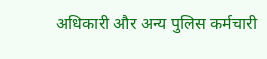अधिकारी और अन्य पुलिस कर्मचारी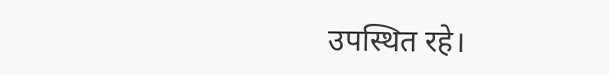उपस्थित रहे।